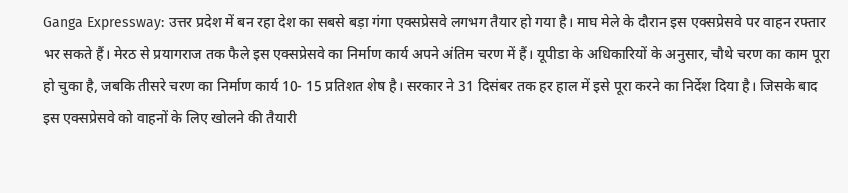Ganga Expressway: उत्तर प्रदेश में बन रहा देश का सबसे बड़ा गंगा एक्सप्रेसवे लगभग तैयार हो गया है। माघ मेले के दौरान इस एक्सप्रेसवे पर वाहन रफ्तार भर सकते हैं। मेरठ से प्रयागराज तक फैले इस एक्सप्रेसवे का निर्माण कार्य अपने अंतिम चरण में हैं। यूपीडा के अधिकारियों के अनुसार, चौथे चरण का काम पूरा हो चुका है, जबकि तीसरे चरण का निर्माण कार्य 10- 15 प्रतिशत शेष है। सरकार ने 31 दिसंबर तक हर हाल में इसे पूरा करने का निर्देश दिया है। जिसके बाद इस एक्सप्रेसवे को वाहनों के लिए खोलने की तैयारी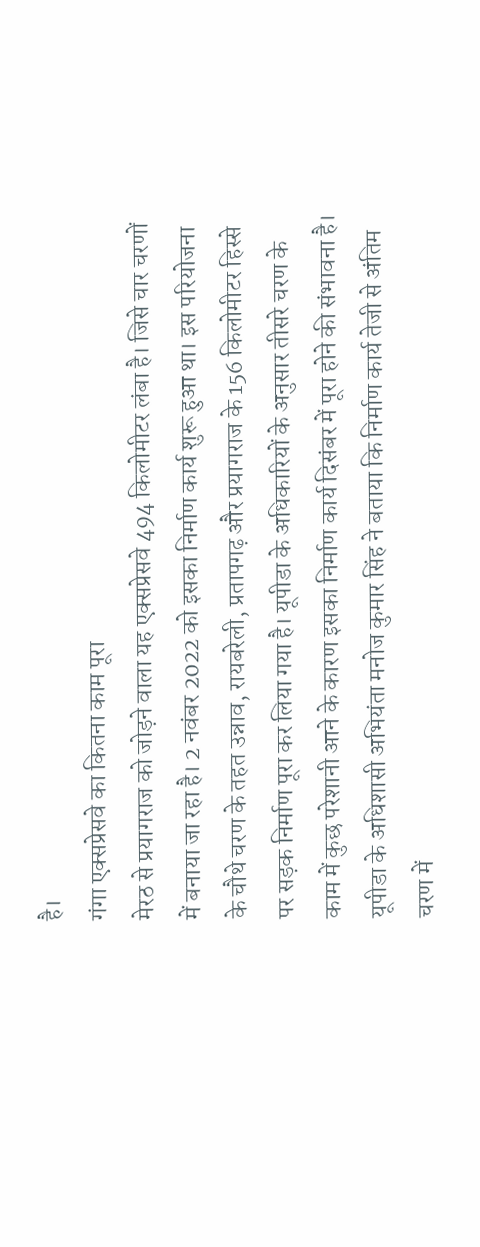है।
गंगा एक्सप्रेसवे का कितना काम पूरा
मेरठ से प्रयागराज को जोड़ने वाला यह एक्सप्रेसवे 494 किलोमीटर लंबा है। जिसे चार चरणों में बनाया जा रहा है। 2 नवंबर 2022 को इसका निर्माण कार्य शुरू हुआ था। इस परियोजना के चौथे चरण के तहत उन्नाव, रायबरेली, प्रतापगढ़ और प्रयागराज के 156 किलोमीटर हिस्से पर सड़क निर्माण पूरा कर लिया गया है। यूपीडा के अधिकारियों के अनुसार तीसरे चरण के काम में कुछ परेशानी आने के कारण इसका निर्माण कार्य दिसंबर में पूरा होने की संभावना है। यूपीडा के अधिशासी अभियंता मनोज कुमार सिंह ने बताया कि निर्माण कार्य तेजी से अंतिम चरण में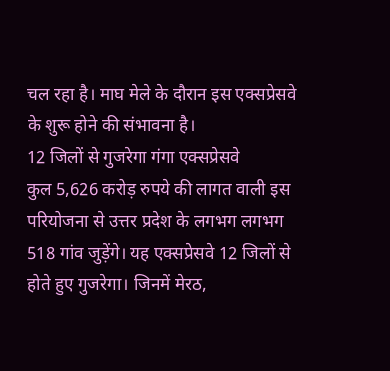चल रहा है। माघ मेले के दौरान इस एक्सप्रेसवे के शुरू होने की संभावना है।
12 जिलों से गुजरेगा गंगा एक्सप्रेसवे
कुल 5,626 करोड़ रुपये की लागत वाली इस परियोजना से उत्तर प्रदेश के लगभग लगभग 518 गांव जुड़ेंगे। यह एक्सप्रेसवे 12 जिलों से होते हुए गुजरेगा। जिनमें मेरठ,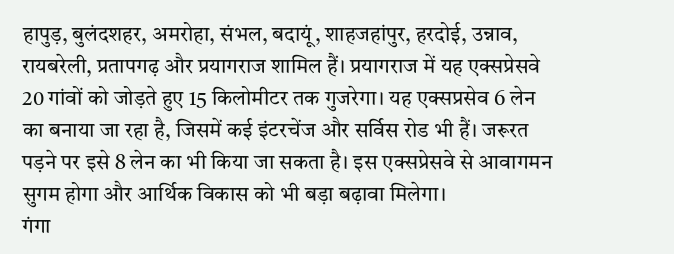हापुड़, बुलंदशहर, अमरोहा, संभल, बदायूं, शाहजहांपुर, हरदोई, उन्नाव, रायबरेली, प्रतापगढ़ और प्रयागराज शामिल हैं। प्रयागराज में यह एक्सप्रेसवे 20 गांवों को जोड़ते हुए 15 किलोमीटर तक गुजरेगा। यह एक्सप्रसेव 6 लेन का बनाया जा रहा है, जिसमें कई इंटरचेंज और सर्विस रोड भी हैं। जरूरत पड़ने पर इसे 8 लेन का भी किया जा सकता है। इस एक्सप्रेसवे से आवागमन सुगम होगा और आर्थिक विकास को भी बड़ा बढ़ावा मिलेगा।
गंगा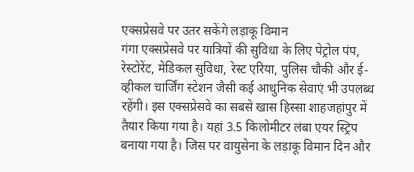एक्सप्रेसवे पर उतर सकेंगे लड़ाकू विमान
गंगा एक्सप्रेसवे पर यात्रियों की सुविधा के लिए पेट्रोल पंप, रेस्टोरेंट, मेडिकल सुविधा, रेस्ट एरिया, पुलिस चौकी और ई-व्हीकल चार्जिंग स्टेशन जैसी कई आधुनिक सेवाएं भी उपलब्ध रहेंगी। इस एक्सप्रेसवे का सबसे खास हिस्सा शाहजहांपुर में तैयार किया गया है। यहां 3.5 किलोमीटर लंबा एयर स्ट्रिप बनाया गया है। जिस पर वायुसेना के लड़ाकू विमान दिन और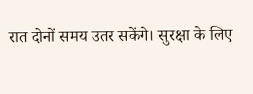रात दोनों समय उतर सकेंगे। सुरक्षा के लिए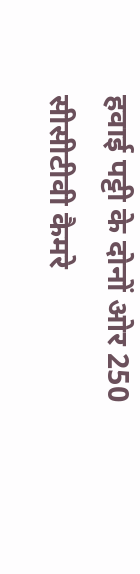हवाई पट्टी के दोनों ओर 250 सीसीटीवी कैमरे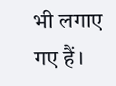भी लगाए गए हैं।